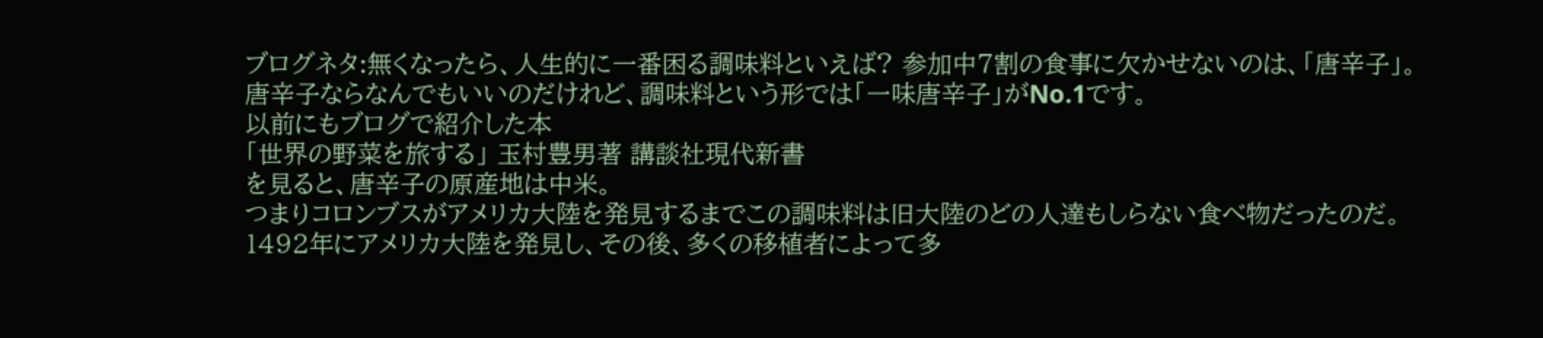ブログネタ:無くなったら、人生的に一番困る調味料といえば? 参加中7割の食事に欠かせないのは、「唐辛子」。
唐辛子ならなんでもいいのだけれど、調味料という形では「一味唐辛子」がNo.1です。
以前にもブログで紹介した本
「世界の野菜を旅する」 玉村豊男著 講談社現代新書
を見ると、唐辛子の原産地は中米。
つまりコロンブスがアメリカ大陸を発見するまでこの調味料は旧大陸のどの人達もしらない食べ物だったのだ。
1492年にアメリカ大陸を発見し、その後、多くの移植者によって多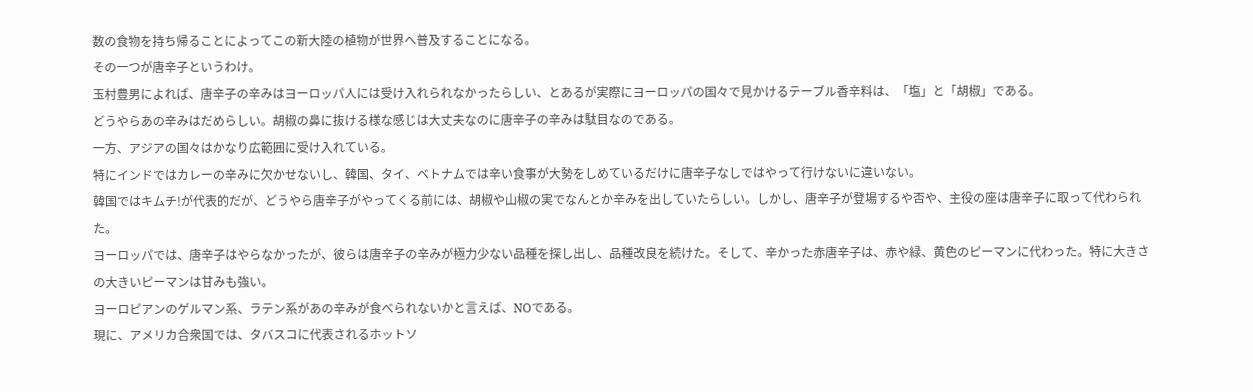数の食物を持ち帰ることによってこの新大陸の植物が世界へ普及することになる。
その一つが唐辛子というわけ。
玉村豊男によれば、唐辛子の辛みはヨーロッパ人には受け入れられなかったらしい、とあるが実際にヨーロッパの国々で見かけるテーブル香辛料は、「塩」と「胡椒」である。
どうやらあの辛みはだめらしい。胡椒の鼻に抜ける様な感じは大丈夫なのに唐辛子の辛みは駄目なのである。
一方、アジアの国々はかなり広範囲に受け入れている。
特にインドではカレーの辛みに欠かせないし、韓国、タイ、ベトナムでは辛い食事が大勢をしめているだけに唐辛子なしではやって行けないに違いない。
韓国ではキムチ!が代表的だが、どうやら唐辛子がやってくる前には、胡椒や山椒の実でなんとか辛みを出していたらしい。しかし、唐辛子が登場するや否や、主役の座は唐辛子に取って代わられた。
ヨーロッパでは、唐辛子はやらなかったが、彼らは唐辛子の辛みが極力少ない品種を探し出し、品種改良を続けた。そして、辛かった赤唐辛子は、赤や緑、黄色のピーマンに代わった。特に大きさの大きいピーマンは甘みも強い。
ヨーロピアンのゲルマン系、ラテン系があの辛みが食べられないかと言えば、NOである。
現に、アメリカ合衆国では、タバスコに代表されるホットソ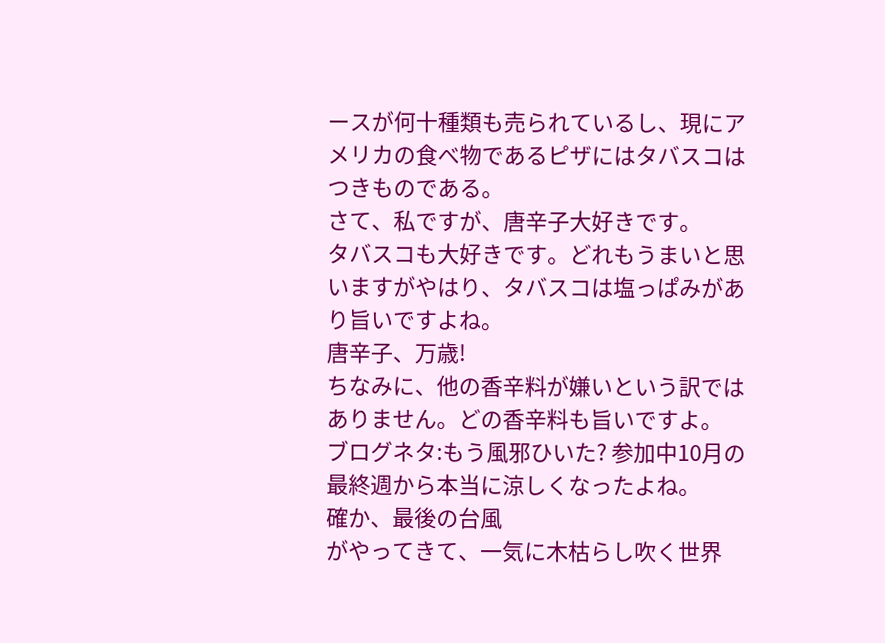ースが何十種類も売られているし、現にアメリカの食べ物であるピザにはタバスコはつきものである。
さて、私ですが、唐辛子大好きです。
タバスコも大好きです。どれもうまいと思いますがやはり、タバスコは塩っぱみがあり旨いですよね。
唐辛子、万歳!
ちなみに、他の香辛料が嫌いという訳ではありません。どの香辛料も旨いですよ。
ブログネタ:もう風邪ひいた? 参加中10月の最終週から本当に涼しくなったよね。
確か、最後の台風
がやってきて、一気に木枯らし吹く世界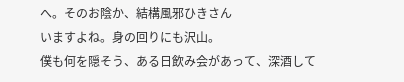へ。そのお陰か、結構風邪ひきさん
いますよね。身の回りにも沢山。
僕も何を隠そう、ある日飲み会があって、深酒して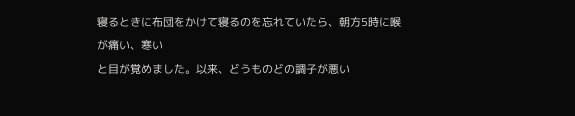寝るときに布団をかけて寝るのを忘れていたら、朝方5時に喉が痛い、寒い
と目が覚めました。以来、どうものどの調子が悪い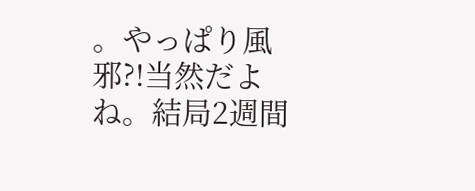。やっぱり風邪?!当然だよね。結局2週間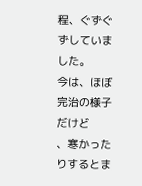程、ぐずぐずしていました。
今は、ほぼ完治の様子だけど
、寒かったりするとま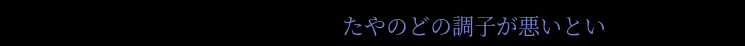たやのどの調子が悪いとい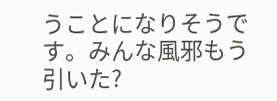うことになりそうです。みんな風邪もう引いた?